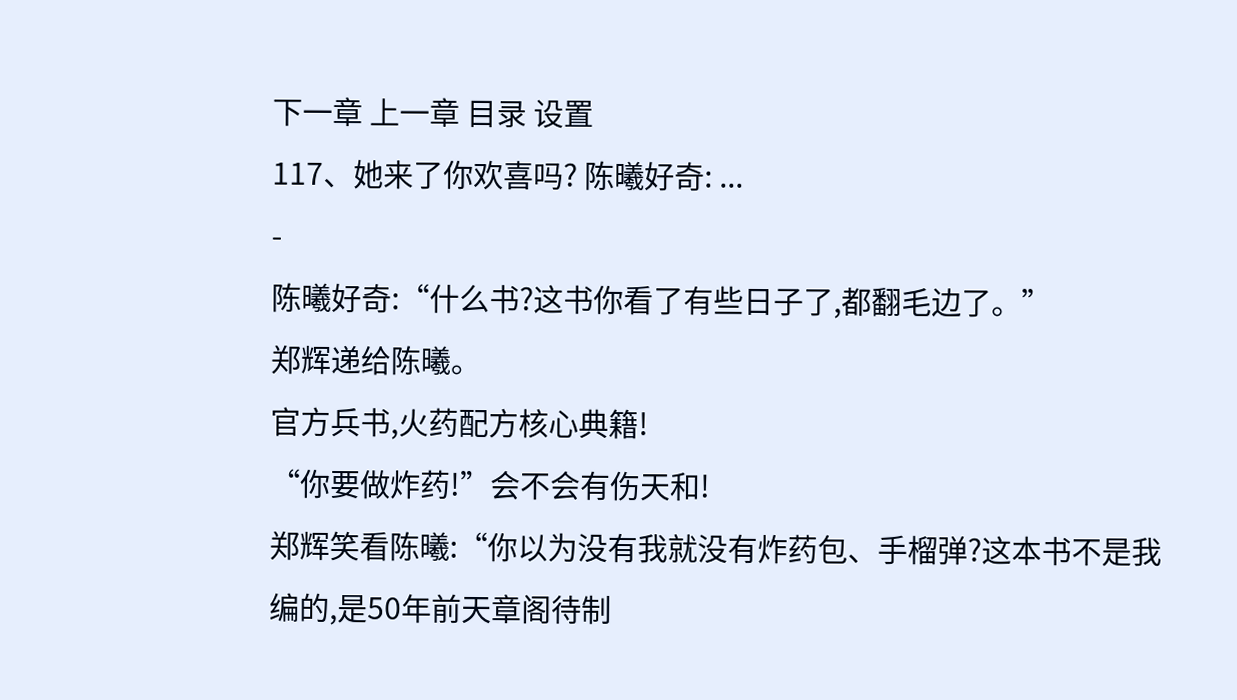下一章 上一章 目录 设置
117、她来了你欢喜吗? 陈曦好奇: ...
-
陈曦好奇:“什么书?这书你看了有些日子了,都翻毛边了。”
郑辉递给陈曦。
官方兵书,火药配方核心典籍!
“你要做炸药!”会不会有伤天和!
郑辉笑看陈曦:“你以为没有我就没有炸药包、手榴弹?这本书不是我编的,是50年前天章阁待制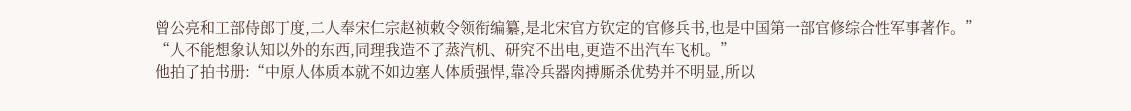曾公亮和工部侍郎丁度,二人奉宋仁宗赵祯敕令领衔编纂,是北宋官方钦定的官修兵书,也是中国第一部官修综合性军事著作。”
“人不能想象认知以外的东西,同理我造不了蒸汽机、研究不出电,更造不出汽车飞机。”
他拍了拍书册:“中原人体质本就不如边塞人体质强悍,靠冷兵器肉搏厮杀优势并不明显,所以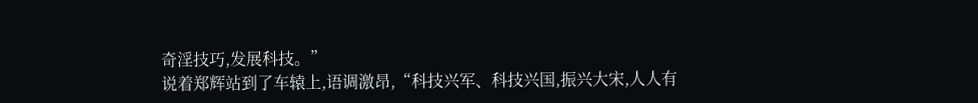奇淫技巧,发展科技。”
说着郑辉站到了车辕上,语调激昂,“科技兴军、科技兴国,振兴大宋,人人有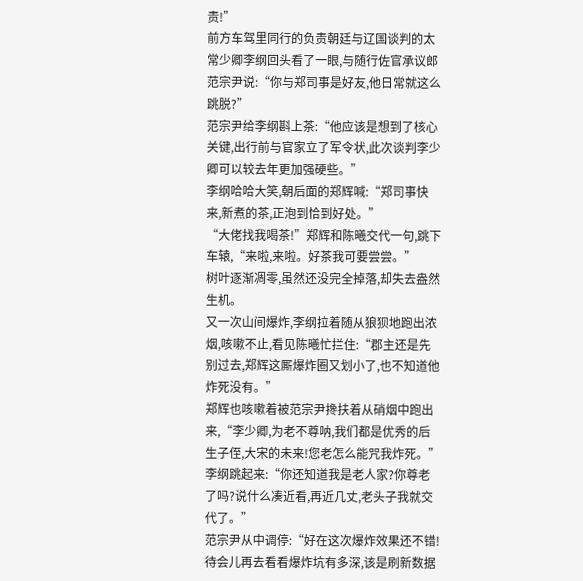责!”
前方车驾里同行的负责朝廷与辽国谈判的太常少卿李纲回头看了一眼,与随行佐官承议郎范宗尹说:“你与郑司事是好友,他日常就这么跳脱?”
范宗尹给李纲斟上茶:“他应该是想到了核心关键,出行前与官家立了军令状,此次谈判李少卿可以较去年更加强硬些。”
李纲哈哈大笑,朝后面的郑辉喊:“郑司事快来,新煮的茶,正泡到恰到好处。”
“大佬找我喝茶!”郑辉和陈曦交代一句,跳下车辕,“来啦,来啦。好茶我可要尝尝。”
树叶逐渐凋零,虽然还没完全掉落,却失去盎然生机。
又一次山间爆炸,李纲拉着随从狼狈地跑出浓烟,咳嗽不止,看见陈曦忙拦住:“郡主还是先别过去,郑辉这厮爆炸圈又划小了,也不知道他炸死没有。”
郑辉也咳嗽着被范宗尹搀扶着从硝烟中跑出来,“李少卿,为老不尊呐,我们都是优秀的后生子侄,大宋的未来!您老怎么能咒我炸死。”
李纲跳起来:“你还知道我是老人家?你尊老了吗?说什么凑近看,再近几丈,老头子我就交代了。”
范宗尹从中调停:“好在这次爆炸效果还不错!待会儿再去看看爆炸坑有多深,该是刷新数据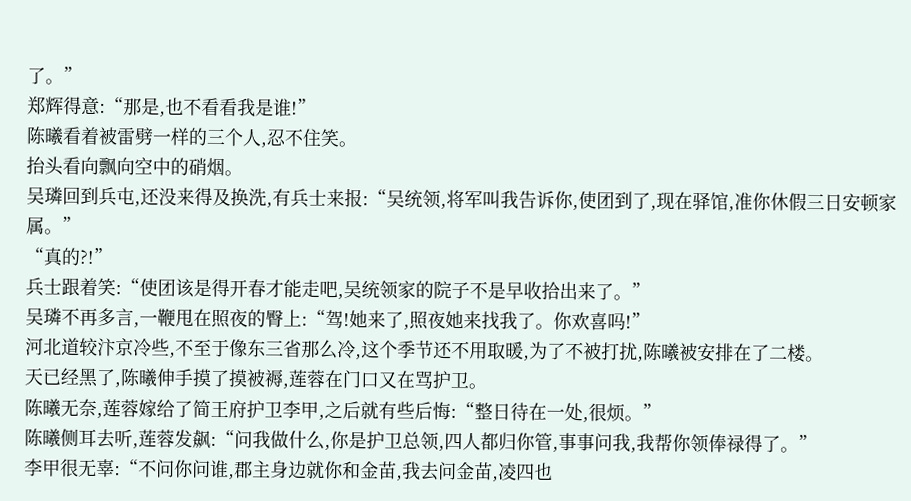了。”
郑辉得意:“那是,也不看看我是谁!”
陈曦看着被雷劈一样的三个人,忍不住笑。
抬头看向飘向空中的硝烟。
吴璘回到兵屯,还没来得及换洗,有兵士来报:“吴统领,将军叫我告诉你,使团到了,现在驿馆,准你休假三日安顿家属。”
“真的?!”
兵士跟着笑:“使团该是得开春才能走吧,吴统领家的院子不是早收拾出来了。”
吴璘不再多言,一鞭甩在照夜的臀上:“驾!她来了,照夜她来找我了。你欢喜吗!”
河北道较汴京冷些,不至于像东三省那么冷,这个季节还不用取暖,为了不被打扰,陈曦被安排在了二楼。
天已经黑了,陈曦伸手摸了摸被褥,莲蓉在门口又在骂护卫。
陈曦无奈,莲蓉嫁给了简王府护卫李甲,之后就有些后悔:“整日待在一处,很烦。”
陈曦侧耳去听,莲蓉发飙:“问我做什么,你是护卫总领,四人都归你管,事事问我,我帮你领俸禄得了。”
李甲很无辜:“不问你问谁,郡主身边就你和金苗,我去问金苗,凌四也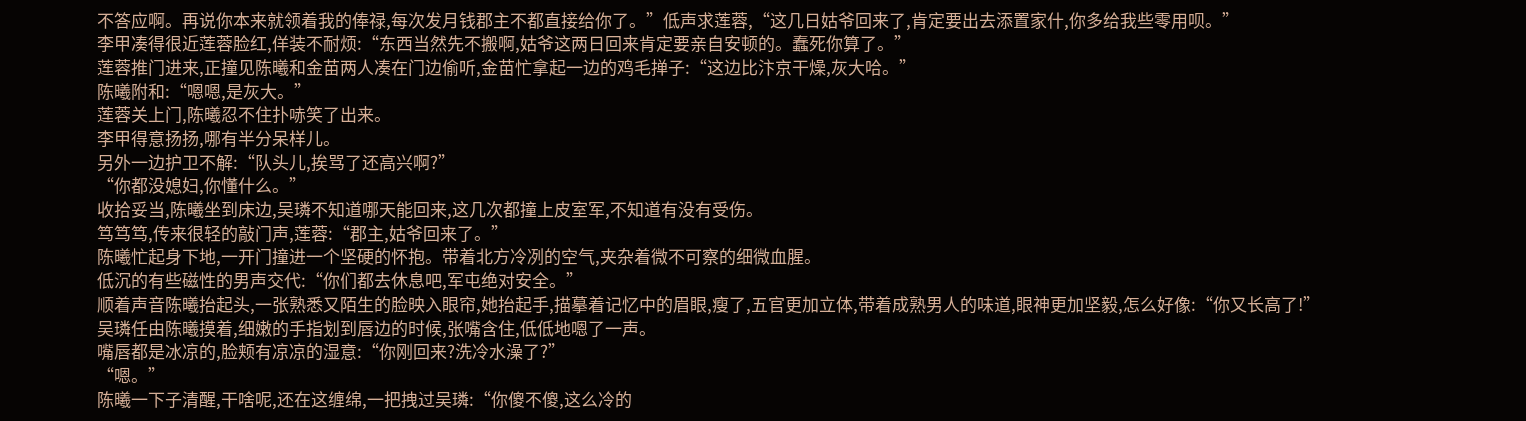不答应啊。再说你本来就领着我的俸禄,每次发月钱郡主不都直接给你了。”低声求莲蓉,“这几日姑爷回来了,肯定要出去添置家什,你多给我些零用呗。”
李甲凑得很近莲蓉脸红,佯装不耐烦:“东西当然先不搬啊,姑爷这两日回来肯定要亲自安顿的。蠢死你算了。”
莲蓉推门进来,正撞见陈曦和金苗两人凑在门边偷听,金苗忙拿起一边的鸡毛掸子:“这边比汴京干燥,灰大哈。”
陈曦附和:“嗯嗯,是灰大。”
莲蓉关上门,陈曦忍不住扑哧笑了出来。
李甲得意扬扬,哪有半分呆样儿。
另外一边护卫不解:“队头儿,挨骂了还高兴啊?”
“你都没媳妇,你懂什么。”
收拾妥当,陈曦坐到床边,吴璘不知道哪天能回来,这几次都撞上皮室军,不知道有没有受伤。
笃笃笃,传来很轻的敲门声,莲蓉:“郡主,姑爷回来了。”
陈曦忙起身下地,一开门撞进一个坚硬的怀抱。带着北方冷冽的空气,夹杂着微不可察的细微血腥。
低沉的有些磁性的男声交代:“你们都去休息吧,军屯绝对安全。”
顺着声音陈曦抬起头,一张熟悉又陌生的脸映入眼帘,她抬起手,描摹着记忆中的眉眼,瘦了,五官更加立体,带着成熟男人的味道,眼神更加坚毅,怎么好像:“你又长高了!”
吴璘任由陈曦摸着,细嫩的手指划到唇边的时候,张嘴含住,低低地嗯了一声。
嘴唇都是冰凉的,脸颊有凉凉的湿意:“你刚回来?洗冷水澡了?”
“嗯。”
陈曦一下子清醒,干啥呢,还在这缠绵,一把拽过吴璘:“你傻不傻,这么冷的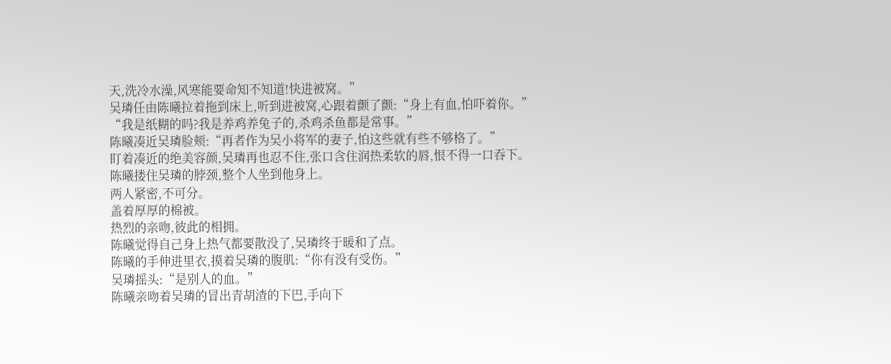天,洗冷水澡,风寒能要命知不知道!快进被窝。”
吴璘任由陈曦拉着拖到床上,听到进被窝,心跟着颤了颤:“身上有血,怕吓着你。”
“我是纸糊的吗?我是养鸡养兔子的,杀鸡杀鱼都是常事。”
陈曦凑近吴璘脸颊:“再者作为吴小将军的妻子,怕这些就有些不够格了。”
盯着凑近的绝美容颜,吴璘再也忍不住,张口含住润热柔软的唇,恨不得一口吞下。
陈曦搂住吴璘的脖颈,整个人坐到他身上。
两人紧密,不可分。
盖着厚厚的棉被。
热烈的亲吻,彼此的相拥。
陈曦觉得自己身上热气都要散没了,吴璘终于暖和了点。
陈曦的手伸进里衣,摸着吴璘的腹肌:“你有没有受伤。”
吴璘摇头:“是别人的血。”
陈曦亲吻着吴璘的冒出青胡渣的下巴,手向下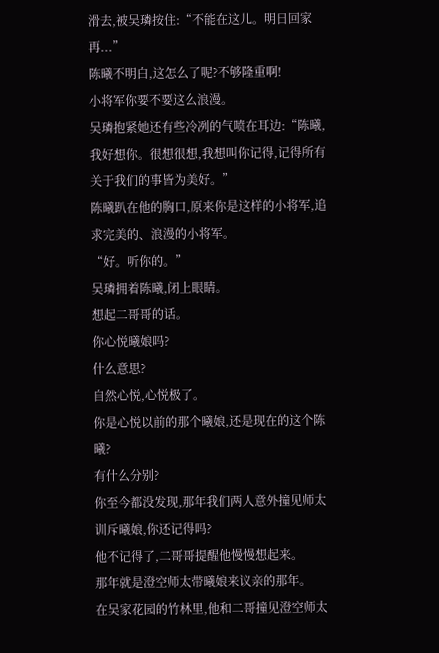滑去,被吴璘按住:“不能在这儿。明日回家再...”
陈曦不明白,这怎么了呢?不够隆重啊!
小将军你要不要这么浪漫。
吴璘抱紧她还有些冷冽的气喷在耳边:“陈曦,我好想你。很想很想,我想叫你记得,记得所有关于我们的事皆为美好。”
陈曦趴在他的胸口,原来你是这样的小将军,追求完美的、浪漫的小将军。
“好。听你的。”
吴璘拥着陈曦,闭上眼睛。
想起二哥哥的话。
你心悦曦娘吗?
什么意思?
自然心悦,心悦极了。
你是心悦以前的那个曦娘,还是现在的这个陈曦?
有什么分别?
你至今都没发现,那年我们两人意外撞见师太训斥曦娘,你还记得吗?
他不记得了,二哥哥提醒他慢慢想起来。
那年就是澄空师太带曦娘来议亲的那年。
在吴家花园的竹林里,他和二哥撞见澄空师太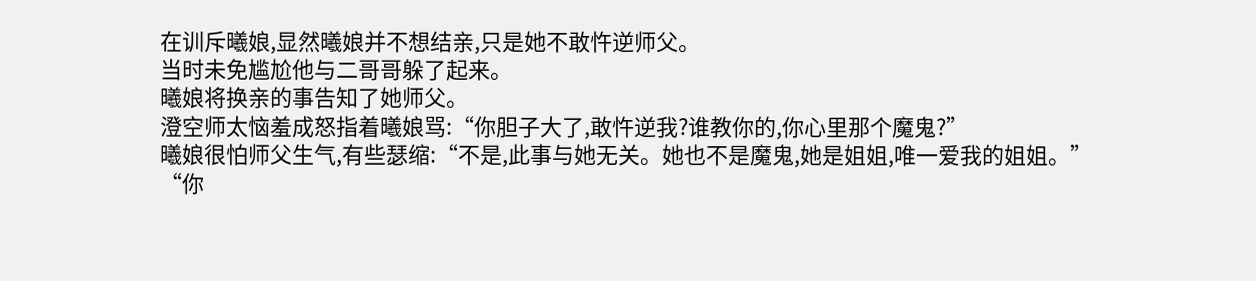在训斥曦娘,显然曦娘并不想结亲,只是她不敢忤逆师父。
当时未免尴尬他与二哥哥躲了起来。
曦娘将换亲的事告知了她师父。
澄空师太恼羞成怒指着曦娘骂:“你胆子大了,敢忤逆我?谁教你的,你心里那个魔鬼?”
曦娘很怕师父生气,有些瑟缩:“不是,此事与她无关。她也不是魔鬼,她是姐姐,唯一爱我的姐姐。”
“你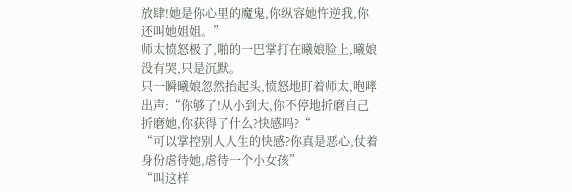放肆!她是你心里的魔鬼,你纵容她忤逆我,你还叫她姐姐。”
师太愤怒极了,啪的一巴掌打在曦娘脸上,曦娘没有哭,只是沉默。
只一瞬曦娘忽然抬起头,愤怒地盯着师太,咆哮出声:“你够了!从小到大,你不停地折磨自己折磨她,你获得了什么?快感吗?“
“可以掌控别人人生的快感?你真是恶心,仗着身份虐待她,虐待一个小女孩”
“叫这样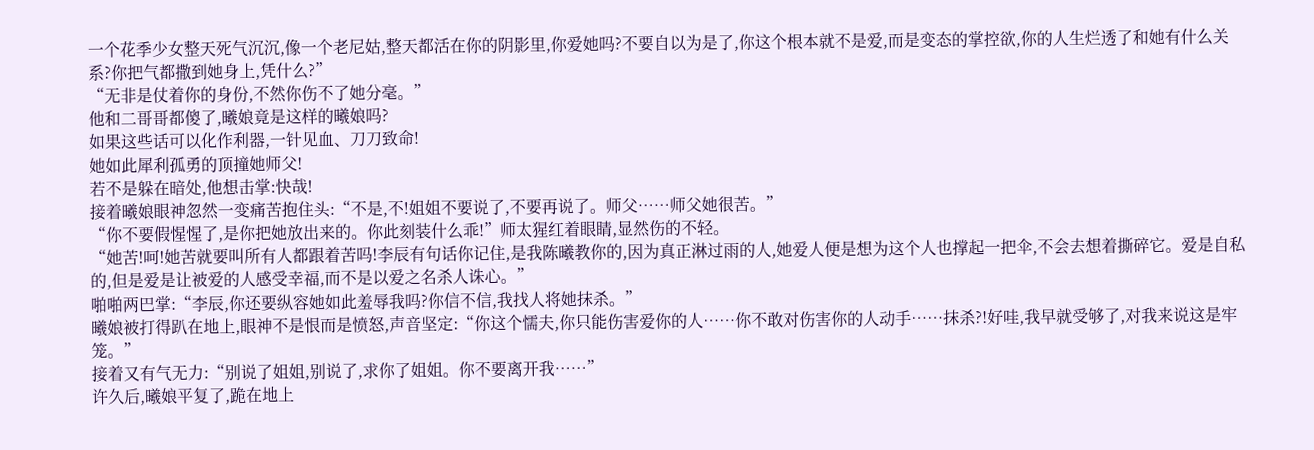一个花季少女整天死气沉沉,像一个老尼姑,整天都活在你的阴影里,你爱她吗?不要自以为是了,你这个根本就不是爱,而是变态的掌控欲,你的人生烂透了和她有什么关系?你把气都撒到她身上,凭什么?”
“无非是仗着你的身份,不然你伤不了她分毫。”
他和二哥哥都傻了,曦娘竟是这样的曦娘吗?
如果这些话可以化作利器,一针见血、刀刀致命!
她如此犀利孤勇的顶撞她师父!
若不是躲在暗处,他想击掌:快哉!
接着曦娘眼神忽然一变痛苦抱住头:“不是,不!姐姐不要说了,不要再说了。师父……师父她很苦。”
“你不要假惺惺了,是你把她放出来的。你此刻装什么乖!”师太猩红着眼睛,显然伤的不轻。
“她苦!呵!她苦就要叫所有人都跟着苦吗!李辰有句话你记住,是我陈曦教你的,因为真正淋过雨的人,她爱人便是想为这个人也撑起一把伞,不会去想着撕碎它。爱是自私的,但是爱是让被爱的人感受幸福,而不是以爱之名杀人诛心。”
啪啪两巴掌:“李辰,你还要纵容她如此羞辱我吗?你信不信,我找人将她抹杀。”
曦娘被打得趴在地上,眼神不是恨而是愤怒,声音坚定:“你这个懦夫,你只能伤害爱你的人……你不敢对伤害你的人动手……抹杀?!好哇,我早就受够了,对我来说这是牢笼。”
接着又有气无力:“别说了姐姐,别说了,求你了姐姐。你不要离开我……”
许久后,曦娘平复了,跪在地上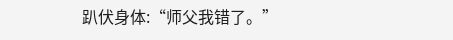趴伏身体:“师父我错了。”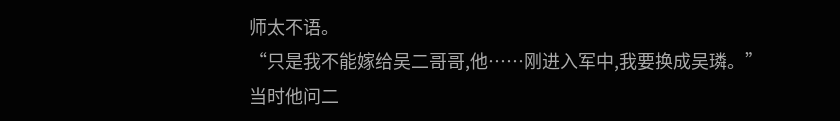师太不语。
“只是我不能嫁给吴二哥哥,他……刚进入军中,我要换成吴璘。”
当时他问二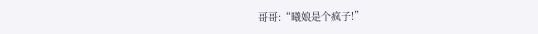哥哥:“曦娘是个疯子!”